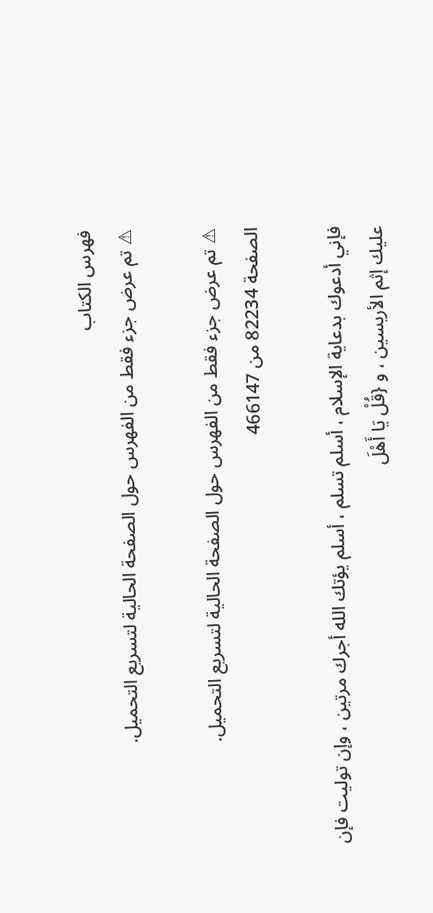فهرس الكتاب
⚠ تم عرض جزء فقط من الفهرس حول الصفحة الحالية لتسريع التحميل.

⚠ تم عرض جزء فقط من الفهرس حول الصفحة الحالية لتسريع التحميل.
الصفحة 82234 من 466147

فإني أدعوك بدعاية الإسلام ، أسلم تسلم ، أسلم يؤتك الله أجرك مرتين ، وإن توليت فإن عليك إثم الأريسين ، و {قُلْ يَا أَهْلَ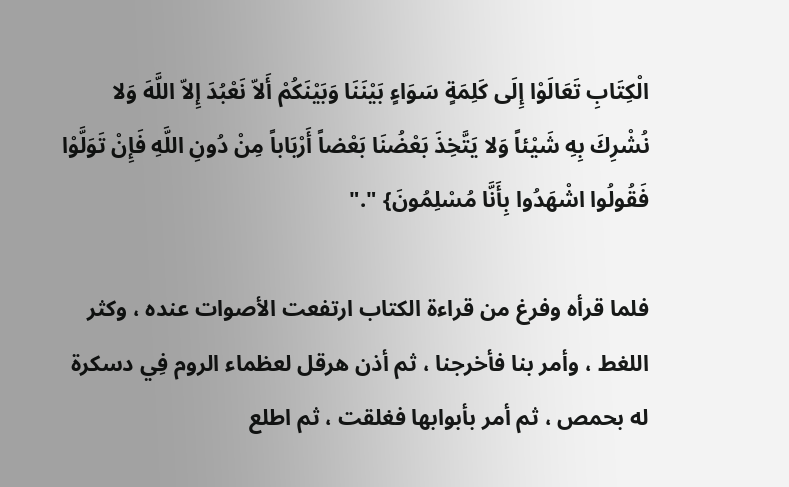الْكِتَابِ تَعَالَوْا إِلَى كَلِمَةٍ سَوَاءٍ بَيْنَنَا وَبَيْنَكُمْ أَلاّ نَعْبُدَ إِلاّ اللَّهَ وَلا نُشْرِكَ بِهِ شَيْئاً وَلا يَتَّخِذَ بَعْضُنَا بَعْضاً أَرْبَاباً مِنْ دُونِ اللَّهِ فَإِنْ تَوَلَّوْا فَقُولُوا اشْهَدُوا بِأَنَّا مُسْلِمُونَ} "."

فلما قرأه وفرغ من قراءة الكتاب ارتفعت الأصوات عنده ، وكثر اللغط ، وأمر بنا فأخرجنا ، ثم أذن هرقل لعظماء الروم فِي دسكرة له بحمص ، ثم أمر بأبوابها فغلقت ، ثم اطلع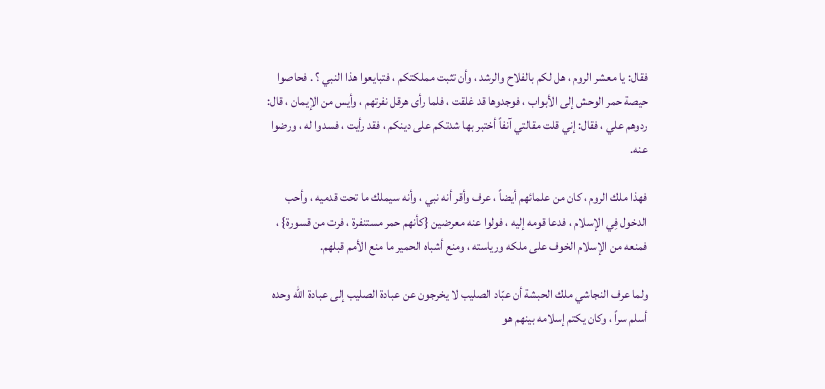فقال: يا معشر الروم ، هل لكم بالفلاح والرشد ، وأن تثبت مملكتكم ، فتبايعوا هذا النبي ؟ . فحاصوا حيصة حمر الوحش إلى الأبواب ، فوجدوها قد غلقت ، فلما رأى هرقل نفرتهم ، وأيس من الإيمان ، قال: ردوهم علي ، فقال: إني قلت مقالتي آنفاً أختبر بها شدتكم على دينكم ، فقد رأيت ، فسدوا له ، ورضوا عنه.

فهذا ملك الروم ، كان من علمائهم أيضاً ، عرف وأقر أنه نبي ، وأنه سيملك ما تحت قدميه ، وأحب الدخول فِي الإسلام ، فدعا قومه إليه ، فولوا عنه معرضين {كأنهم حمر مستنفرة ، فرت من قسورة} ، فمنعه من الإسلام الخوف على ملكه ورياسته ، ومنع أشباه الحمير ما منع الأمم قبلهم.

ولما عرف النجاشي ملك الحبشة أن عبّاد الصليب لا يخرجون عن عبادة الصليب إلى عبادة الله وحده أسلم سراً ، وكان يكتم إسلامه بينهم هو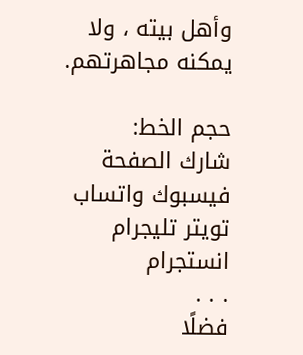وأهل بيته ، ولا يمكنه مجاهرتهم.

حجم الخط:
شارك الصفحة
فيسبوك واتساب تويتر تليجرام انستجرام
. . .
فضلًا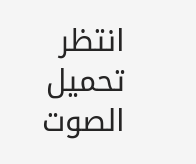انتظر تحميل الصوت